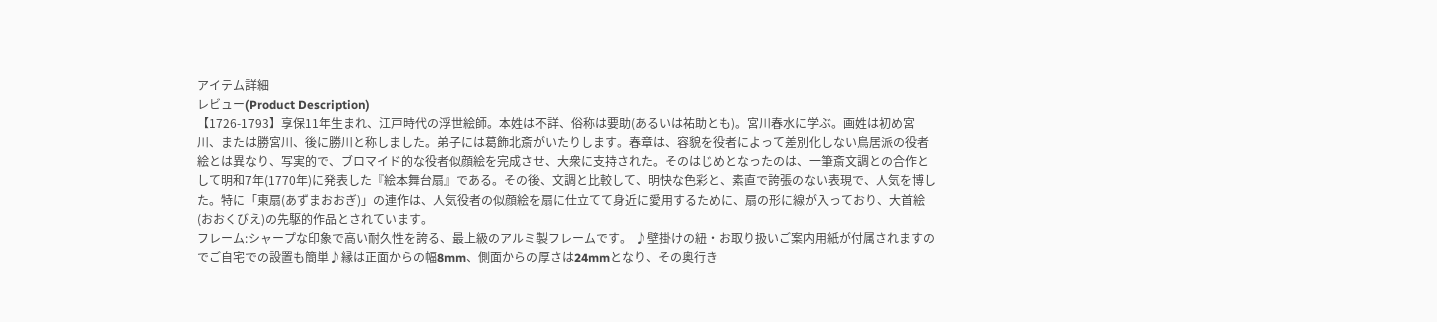アイテム詳細
レビュー(Product Description)
【1726-1793】享保11年生まれ、江戸時代の浮世絵師。本姓は不詳、俗称は要助(あるいは祐助とも)。宮川春水に学ぶ。画姓は初め宮川、または勝宮川、後に勝川と称しました。弟子には葛飾北斎がいたりします。春章は、容貌を役者によって差別化しない鳥居派の役者絵とは異なり、写実的で、ブロマイド的な役者似顔絵を完成させ、大衆に支持された。そのはじめとなったのは、一筆斎文調との合作として明和7年(1770年)に発表した『絵本舞台扇』である。その後、文調と比較して、明快な色彩と、素直で誇張のない表現で、人気を博した。特に「東扇(あずまおおぎ)」の連作は、人気役者の似顔絵を扇に仕立てて身近に愛用するために、扇の形に線が入っており、大首絵(おおくびえ)の先駆的作品とされています。
フレーム:シャープな印象で高い耐久性を誇る、最上級のアルミ製フレームです。 ♪壁掛けの紐・お取り扱いご案内用紙が付属されますのでご自宅での設置も簡単♪縁は正面からの幅8mm、側面からの厚さは24mmとなり、その奥行き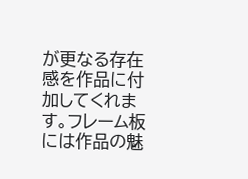が更なる存在感を作品に付加してくれます。フレーム板には作品の魅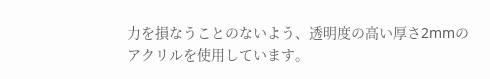力を損なうことのないよう、透明度の高い厚さ2mmのアクリルを使用しています。